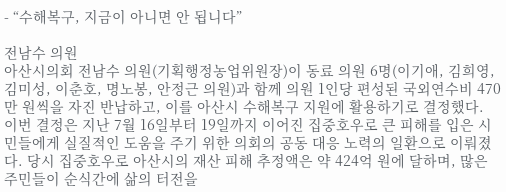- “수해복구, 지금이 아니면 안 됩니다”

전남수 의원
아산시의회 전남수 의원(기획행정농업위원장)이 동료 의원 6명(이기애, 김희영, 김미성, 이춘호, 명노봉, 안정근 의원)과 함께 의원 1인당 편성된 국외연수비 470만 원씩을 자진 반납하고, 이를 아산시 수해복구 지원에 활용하기로 결정했다.
이번 결정은 지난 7월 16일부터 19일까지 이어진 집중호우로 큰 피해를 입은 시민들에게 실질적인 도움을 주기 위한 의회의 공동 대응 노력의 일환으로 이뤄졌다. 당시 집중호우로 아산시의 재산 피해 추정액은 약 424억 원에 달하며, 많은 주민들이 순식간에 삶의 터전을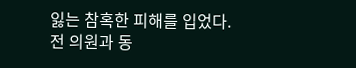잃는 참혹한 피해를 입었다.
전 의원과 동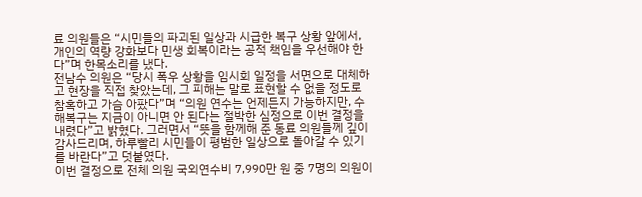료 의원들은 “시민들의 파괴된 일상과 시급한 복구 상황 앞에서, 개인의 역량 강화보다 민생 회복이라는 공적 책임을 우선해야 한다”며 한목소리를 냈다.
전남수 의원은 “당시 폭우 상황을 임시회 일정을 서면으로 대체하고 현장을 직접 찾았는데, 그 피해는 말로 표현할 수 없을 정도로 참혹하고 가슴 아팠다”며 “의원 연수는 언제든지 가능하지만, 수해복구는 지금이 아니면 안 된다는 절박한 심정으로 이번 결정을 내렸다”고 밝혔다. 그러면서 “뜻을 함께해 준 동료 의원들께 깊이 감사드리며, 하루빨리 시민들이 평범한 일상으로 돌아갈 수 있기를 바란다”고 덧붙였다.
이번 결정으로 전체 의원 국외연수비 7,990만 원 중 7명의 의원이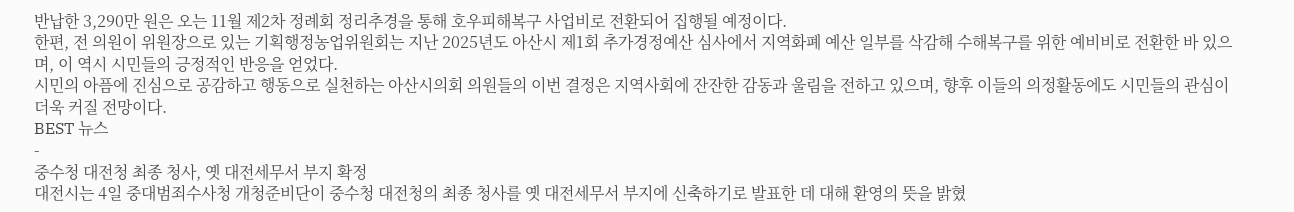반납한 3,290만 원은 오는 11월 제2차 정례회 정리추경을 통해 호우피해복구 사업비로 전환되어 집행될 예정이다.
한편, 전 의원이 위원장으로 있는 기획행정농업위원회는 지난 2025년도 아산시 제1회 추가경정예산 심사에서 지역화폐 예산 일부를 삭감해 수해복구를 위한 예비비로 전환한 바 있으며, 이 역시 시민들의 긍정적인 반응을 얻었다.
시민의 아픔에 진심으로 공감하고 행동으로 실천하는 아산시의회 의원들의 이번 결정은 지역사회에 잔잔한 감동과 울림을 전하고 있으며, 향후 이들의 의정활동에도 시민들의 관심이 더욱 커질 전망이다.
BEST 뉴스
-
중수청 대전청 최종 청사, 옛 대전세무서 부지 확정
대전시는 4일 중대범죄수사청 개청준비단이 중수청 대전청의 최종 청사를 옛 대전세무서 부지에 신축하기로 발표한 데 대해 환영의 뜻을 밝혔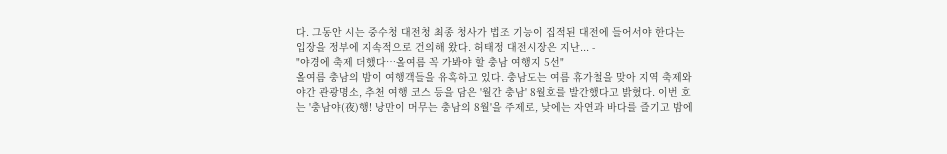다. 그동안 시는 중수청 대전청 최종 청사가 법조 기능이 집적된 대전에 들어서야 한다는 입장을 정부에 지속적으로 건의해 왔다. 허태정 대전시장은 지난... -
"야경에 축제 더했다…올여름 꼭 가봐야 할 충남 여행지 5선"
올여름 충남의 밤이 여행객들을 유혹하고 있다. 충남도는 여름 휴가철을 맞아 지역 축제와 야간 관광명소, 추천 여행 코스 등을 담은 '월간 충남' 8월호를 발간했다고 밝혔다. 이번 호는 '충남야(夜)행! 낭만이 머무는 충남의 8월'을 주제로, 낮에는 자연과 바다를 즐기고 밤에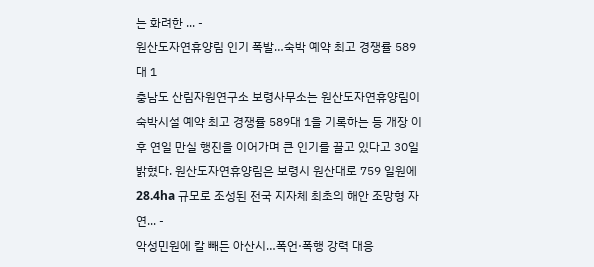는 화려한 ... -
원산도자연휴양림 인기 폭발…숙박 예약 최고 경쟁률 589대 1
충남도 산림자원연구소 보령사무소는 원산도자연휴양림이 숙박시설 예약 최고 경쟁률 589대 1을 기록하는 등 개장 이후 연일 만실 행진을 이어가며 큰 인기를 끌고 있다고 30일 밝혔다. 원산도자연휴양림은 보령시 원산대로 759 일원에 28.4ha 규모로 조성된 전국 지자체 최초의 해안 조망형 자연... -
악성민원에 칼 빼든 아산시…폭언·폭행 강력 대응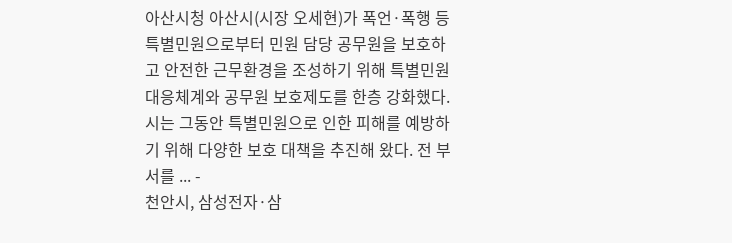아산시청 아산시(시장 오세현)가 폭언·폭행 등 특별민원으로부터 민원 담당 공무원을 보호하고 안전한 근무환경을 조성하기 위해 특별민원 대응체계와 공무원 보호제도를 한층 강화했다. 시는 그동안 특별민원으로 인한 피해를 예방하기 위해 다양한 보호 대책을 추진해 왔다. 전 부서를 ... -
천안시, 삼성전자·삼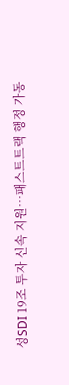성SDI 19조 투자 신속 지원…패스트트랙 행정 가동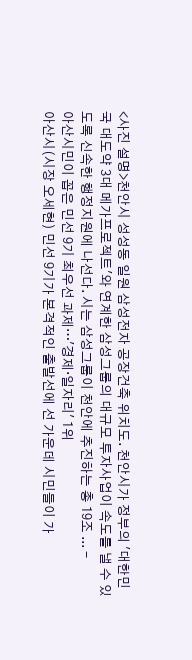<사진 설명>천안시 성성동 일원 삼성전자 공장건축 위치도. 천안시가 정부의 '대한민국 대도약 3대 메가프로젝트'와 연계한 삼성그룹의 대규모 투자사업이 속도를 낼 수 있도록 신속한 행정지원에 나선다. 시는 삼성그룹이 천안에 추진하는 총 19조 ... -
아산시민이 꼽은 민선 9기 최우선 과제…'경제·일자리' 1위
아산시(시장 오세현) 민선 9기가 본격적인 출발선에 선 가운데 시민들이 가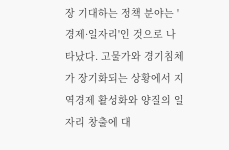장 기대하는 정책 분야는 '경제·일자리'인 것으로 나타났다. 고물가와 경기침체가 장기화되는 상황에서 지역경제 활성화와 양질의 일자리 창출에 대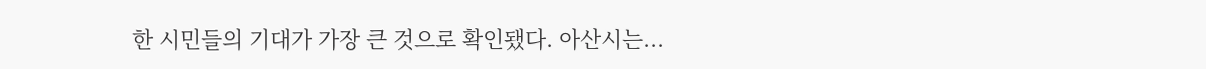한 시민들의 기대가 가장 큰 것으로 확인됐다. 아산시는...